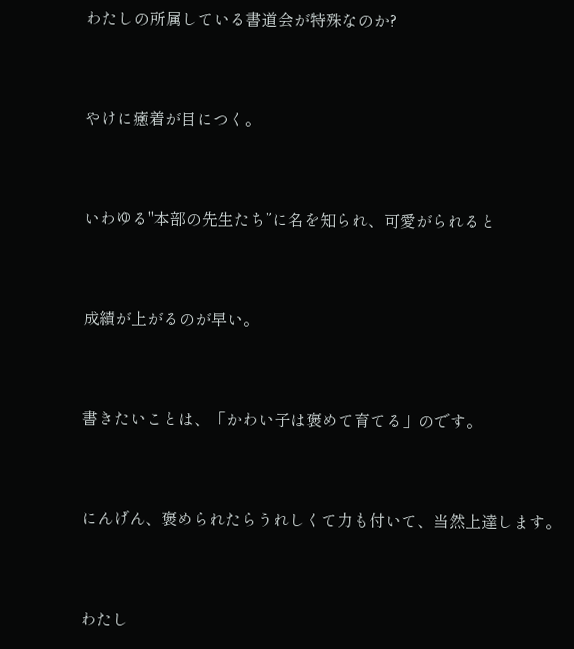わたしの所属している書道会が特殊なのか?


やけに癒着が目につく。


いわゆる"本部の先生たち”に名を知られ、可愛がられると


成績が上がるのが早い。


書きたいことは、「かわい子は褒めて育てる」のです。


にんげん、褒められたらうれしくて力も付いて、当然上達します。


わたし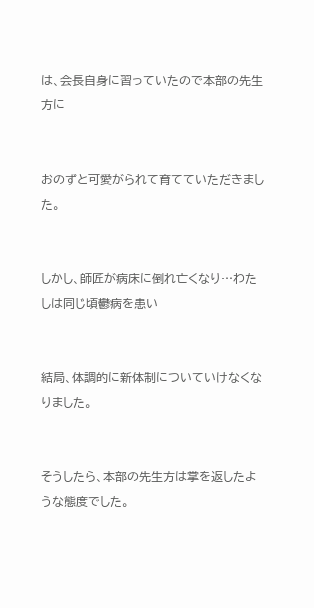は、会長自身に習っていたので本部の先生方に


おのずと可愛がられて育てていただきました。


しかし、師匠が病床に倒れ亡くなり…わたしは同じ頃鬱病を患い


結局、体調的に新体制についていけなくなりました。


そうしたら、本部の先生方は掌を返したような態度でした。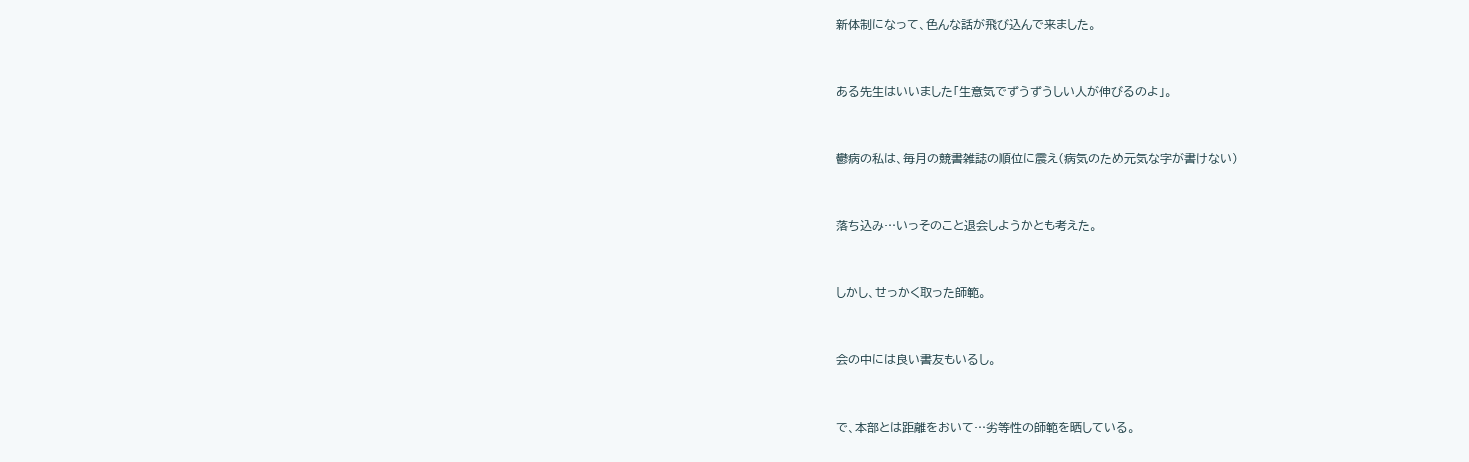新体制になって、色んな話が飛び込んで来ました。


ある先生はいいました「生意気でずうずうしい人が伸びるのよ」。


鬱病の私は、毎月の競書雑誌の順位に震え(病気のため元気な字が書けない)


落ち込み…いっそのこと退会しようかとも考えた。


しかし、せっかく取った師範。


会の中には良い書友もいるし。


で、本部とは距離をおいて…劣等性の師範を晒している。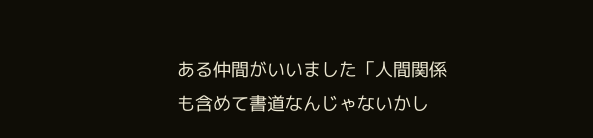ある仲間がいいました「人間関係も含めて書道なんじゃないかし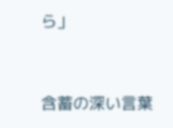ら」


含蓄の深い言葉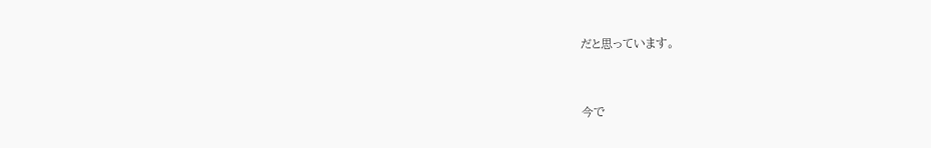だと思っています。


今で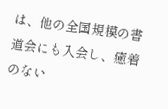は、他の全国規模の書道会にも入会し、癒着のない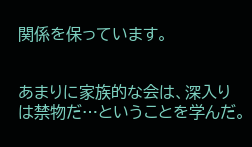関係を保っています。


あまりに家族的な会は、深入りは禁物だ…ということを学んだ。